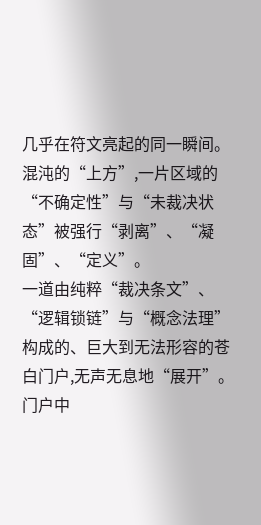几乎在符文亮起的同一瞬间。
混沌的“上方”,一片区域的“不确定性”与“未裁决状态”被强行“剥离”、“凝固”、“定义”。
一道由纯粹“裁决条文”、“逻辑锁链”与“概念法理”构成的、巨大到无法形容的苍白门户,无声无息地“展开”。
门户中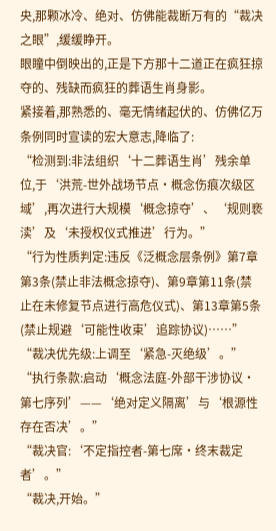央,那颗冰冷、绝对、仿佛能裁断万有的“裁决之眼”,缓缓睁开。
眼瞳中倒映出的,正是下方那十二道正在疯狂掠夺的、残缺而疯狂的葬语生肖身影。
紧接着,那熟悉的、毫无情绪起伏的、仿佛亿万条例同时宣读的宏大意志,降临了:
“检测到:非法组织‘十二葬语生肖’残余单位,于‘洪荒-世外战场节点·概念伤痕次级区域’,再次进行大规模‘概念掠夺’、‘规则亵渎’及‘未授权仪式推进’行为。”
“行为性质判定:违反《泛概念层条例》第7章第3条(禁止非法概念掠夺)、第9章第11条(禁止在未修复节点进行高危仪式)、第13章第5条(禁止规避‘可能性收束’追踪协议)……”
“裁决优先级:上调至‘紧急-灭绝级’。”
“执行条款:启动‘概念法庭-外部干涉协议·第七序列’——‘绝对定义隔离’与‘根源性存在否决’。”
“裁决官:‘不定指控者-第七席·终末裁定者’。”
“裁决,开始。”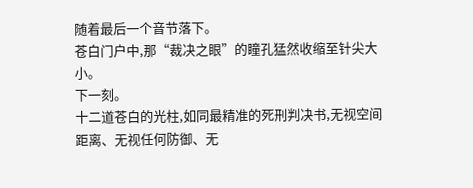随着最后一个音节落下。
苍白门户中,那“裁决之眼”的瞳孔猛然收缩至针尖大小。
下一刻。
十二道苍白的光柱,如同最精准的死刑判决书,无视空间距离、无视任何防御、无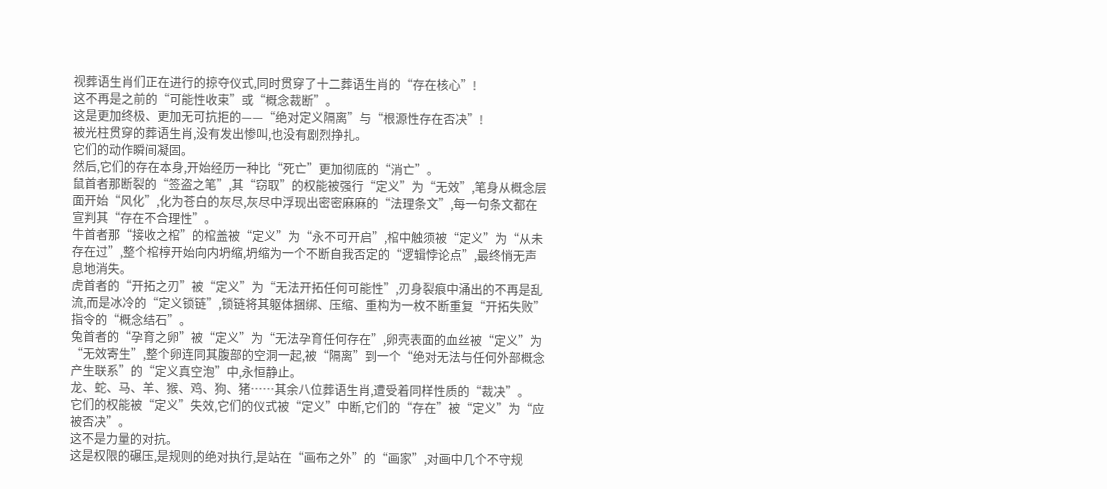视葬语生肖们正在进行的掠夺仪式,同时贯穿了十二葬语生肖的“存在核心”!
这不再是之前的“可能性收束”或“概念裁断”。
这是更加终极、更加无可抗拒的——“绝对定义隔离”与“根源性存在否决”!
被光柱贯穿的葬语生肖,没有发出惨叫,也没有剧烈挣扎。
它们的动作瞬间凝固。
然后,它们的存在本身,开始经历一种比“死亡”更加彻底的“消亡”。
鼠首者那断裂的“签盗之笔”,其“窃取”的权能被强行“定义”为“无效”,笔身从概念层面开始“风化”,化为苍白的灰尽,灰尽中浮现出密密麻麻的“法理条文”,每一句条文都在宣判其“存在不合理性”。
牛首者那“接收之棺”的棺盖被“定义”为“永不可开启”,棺中触须被“定义”为“从未存在过”,整个棺椁开始向内坍缩,坍缩为一个不断自我否定的“逻辑悖论点”,最终悄无声息地消失。
虎首者的“开拓之刃”被“定义”为“无法开拓任何可能性”,刃身裂痕中涌出的不再是乱流,而是冰冷的“定义锁链”,锁链将其躯体捆绑、压缩、重构为一枚不断重复“开拓失败”指令的“概念结石”。
兔首者的“孕育之卵”被“定义”为“无法孕育任何存在”,卵壳表面的血丝被“定义”为“无效寄生”,整个卵连同其腹部的空洞一起,被“隔离”到一个“绝对无法与任何外部概念产生联系”的“定义真空泡”中,永恒静止。
龙、蛇、马、羊、猴、鸡、狗、猪……其余八位葬语生肖,遭受着同样性质的“裁决”。
它们的权能被“定义”失效,它们的仪式被“定义”中断,它们的“存在”被“定义”为“应被否决”。
这不是力量的对抗。
这是权限的碾压,是规则的绝对执行,是站在“画布之外”的“画家”,对画中几个不守规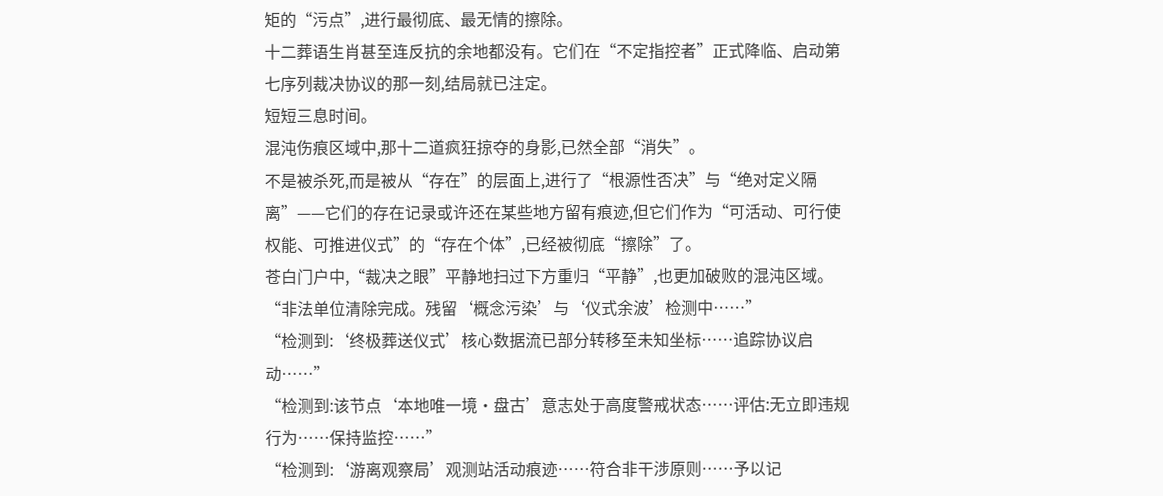矩的“污点”,进行最彻底、最无情的擦除。
十二葬语生肖甚至连反抗的余地都没有。它们在“不定指控者”正式降临、启动第七序列裁决协议的那一刻,结局就已注定。
短短三息时间。
混沌伤痕区域中,那十二道疯狂掠夺的身影,已然全部“消失”。
不是被杀死,而是被从“存在”的层面上,进行了“根源性否决”与“绝对定义隔离”——它们的存在记录或许还在某些地方留有痕迹,但它们作为“可活动、可行使权能、可推进仪式”的“存在个体”,已经被彻底“擦除”了。
苍白门户中,“裁决之眼”平静地扫过下方重归“平静”,也更加破败的混沌区域。
“非法单位清除完成。残留‘概念污染’与‘仪式余波’检测中……”
“检测到:‘终极葬送仪式’核心数据流已部分转移至未知坐标……追踪协议启动……”
“检测到:该节点‘本地唯一境·盘古’意志处于高度警戒状态……评估:无立即违规行为……保持监控……”
“检测到:‘游离观察局’观测站活动痕迹……符合非干涉原则……予以记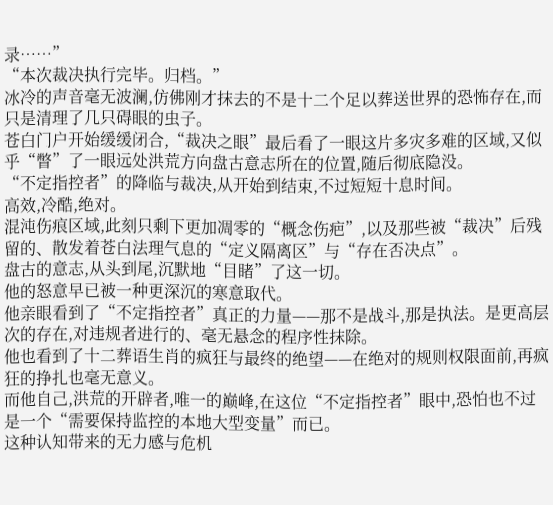录……”
“本次裁决执行完毕。归档。”
冰冷的声音毫无波澜,仿佛刚才抹去的不是十二个足以葬送世界的恐怖存在,而只是清理了几只碍眼的虫子。
苍白门户开始缓缓闭合,“裁决之眼”最后看了一眼这片多灾多难的区域,又似乎“瞥”了一眼远处洪荒方向盘古意志所在的位置,随后彻底隐没。
“不定指控者”的降临与裁决,从开始到结束,不过短短十息时间。
高效,冷酷,绝对。
混沌伤痕区域,此刻只剩下更加凋零的“概念伤疤”,以及那些被“裁决”后残留的、散发着苍白法理气息的“定义隔离区”与“存在否决点”。
盘古的意志,从头到尾,沉默地“目睹”了这一切。
他的怒意早已被一种更深沉的寒意取代。
他亲眼看到了“不定指控者”真正的力量——那不是战斗,那是执法。是更高层次的存在,对违规者进行的、毫无悬念的程序性抹除。
他也看到了十二葬语生肖的疯狂与最终的绝望——在绝对的规则权限面前,再疯狂的挣扎也毫无意义。
而他自己,洪荒的开辟者,唯一的巅峰,在这位“不定指控者”眼中,恐怕也不过是一个“需要保持监控的本地大型变量”而已。
这种认知带来的无力感与危机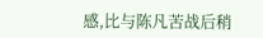感,比与陈凡苦战后稍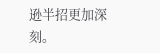逊半招更加深刻。